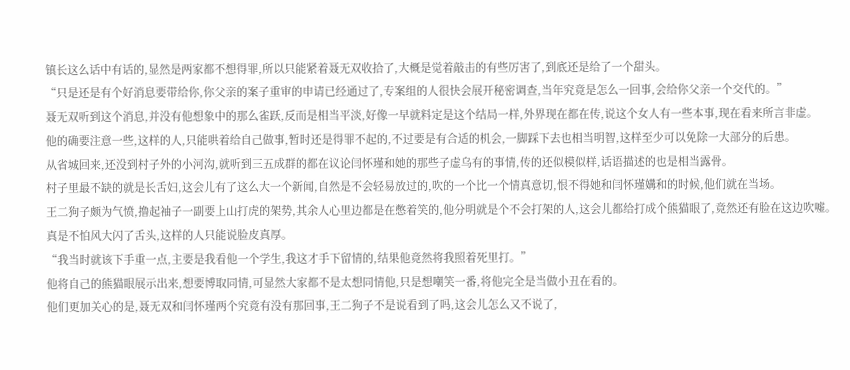镇长这么话中有话的,显然是两家都不想得罪,所以只能紧着聂无双收拾了,大概是觉着敲击的有些厉害了,到底还是给了一个甜头。
“只是还是有个好消息要带给你,你父亲的案子重审的申请已经通过了,专案组的人很快会展开秘密调查,当年究竟是怎么一回事,会给你父亲一个交代的。”
聂无双听到这个消息,并没有他想象中的那么雀跃,反而是相当平淡,好像一早就料定是这个结局一样,外界现在都在传,说这个女人有一些本事,现在看来所言非虚。
他的确要注意一些,这样的人,只能哄着给自己做事,暂时还是得罪不起的,不过要是有合适的机会,一脚踩下去也相当明智,这样至少可以免除一大部分的后患。
从省城回来,还没到村子外的小河沟,就听到三五成群的都在议论闫怀瑾和她的那些子虚乌有的事情,传的还似模似样,话语描述的也是相当露骨。
村子里最不缺的就是长舌妇,这会儿有了这么大一个新闻,自然是不会轻易放过的,吹的一个比一个情真意切,恨不得她和闫怀瑾媾和的时候,他们就在当场。
王二狗子颇为气愤,撸起袖子一副要上山打虎的架势,其余人心里边都是在憋着笑的,他分明就是个不会打架的人,这会儿都给打成个熊猫眼了,竟然还有脸在这边吹嘘。
真是不怕风大闪了舌头,这样的人只能说脸皮真厚。
“我当时就该下手重一点,主要是我看他一个学生,我这才手下留情的,结果他竟然将我照着死里打。”
他将自己的熊猫眼展示出来,想要博取同情,可显然大家都不是太想同情他,只是想嘲笑一番,将他完全是当做小丑在看的。
他们更加关心的是,聂无双和闫怀瑾两个究竟有没有那回事,王二狗子不是说看到了吗,这会儿怎么又不说了,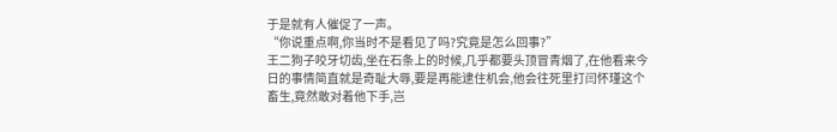于是就有人催促了一声。
“你说重点啊,你当时不是看见了吗?究竟是怎么回事?”
王二狗子咬牙切齿,坐在石条上的时候,几乎都要头顶冒青烟了,在他看来今日的事情简直就是奇耻大辱,要是再能逮住机会,他会往死里打闫怀瑾这个畜生,竟然敢对着他下手,岂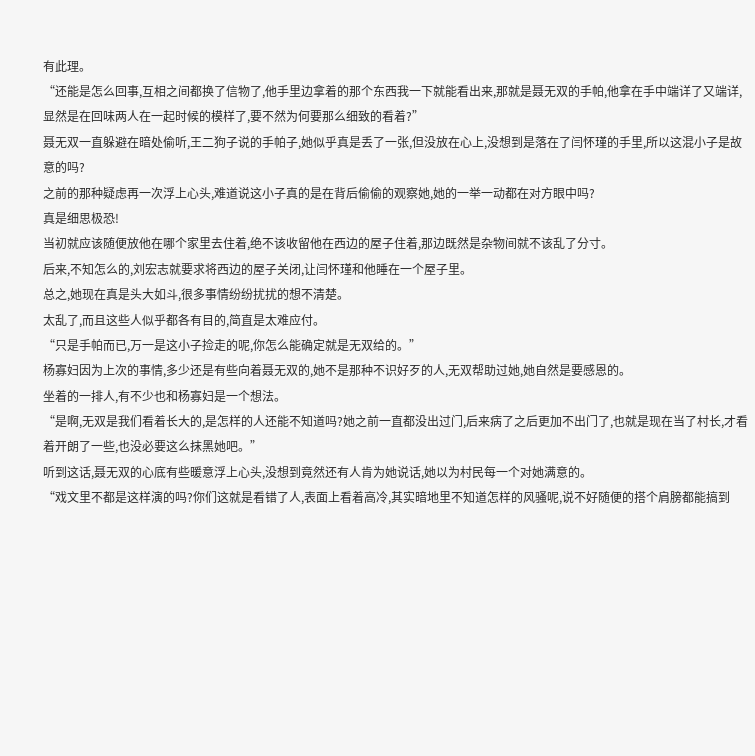有此理。
“还能是怎么回事,互相之间都换了信物了,他手里边拿着的那个东西我一下就能看出来,那就是聂无双的手帕,他拿在手中端详了又端详,显然是在回味两人在一起时候的模样了,要不然为何要那么细致的看着?”
聂无双一直躲避在暗处偷听,王二狗子说的手帕子,她似乎真是丢了一张,但没放在心上,没想到是落在了闫怀瑾的手里,所以这混小子是故意的吗?
之前的那种疑虑再一次浮上心头,难道说这小子真的是在背后偷偷的观察她,她的一举一动都在对方眼中吗?
真是细思极恐!
当初就应该随便放他在哪个家里去住着,绝不该收留他在西边的屋子住着,那边既然是杂物间就不该乱了分寸。
后来,不知怎么的,刘宏志就要求将西边的屋子关闭,让闫怀瑾和他睡在一个屋子里。
总之,她现在真是头大如斗,很多事情纷纷扰扰的想不清楚。
太乱了,而且这些人似乎都各有目的,简直是太难应付。
“只是手帕而已,万一是这小子捡走的呢,你怎么能确定就是无双给的。”
杨寡妇因为上次的事情,多少还是有些向着聂无双的,她不是那种不识好歹的人,无双帮助过她,她自然是要感恩的。
坐着的一排人,有不少也和杨寡妇是一个想法。
“是啊,无双是我们看着长大的,是怎样的人还能不知道吗?她之前一直都没出过门,后来病了之后更加不出门了,也就是现在当了村长,才看着开朗了一些,也没必要这么抹黑她吧。”
听到这话,聂无双的心底有些暖意浮上心头,没想到竟然还有人肯为她说话,她以为村民每一个对她满意的。
“戏文里不都是这样演的吗?你们这就是看错了人,表面上看着高冷,其实暗地里不知道怎样的风骚呢,说不好随便的搭个肩膀都能搞到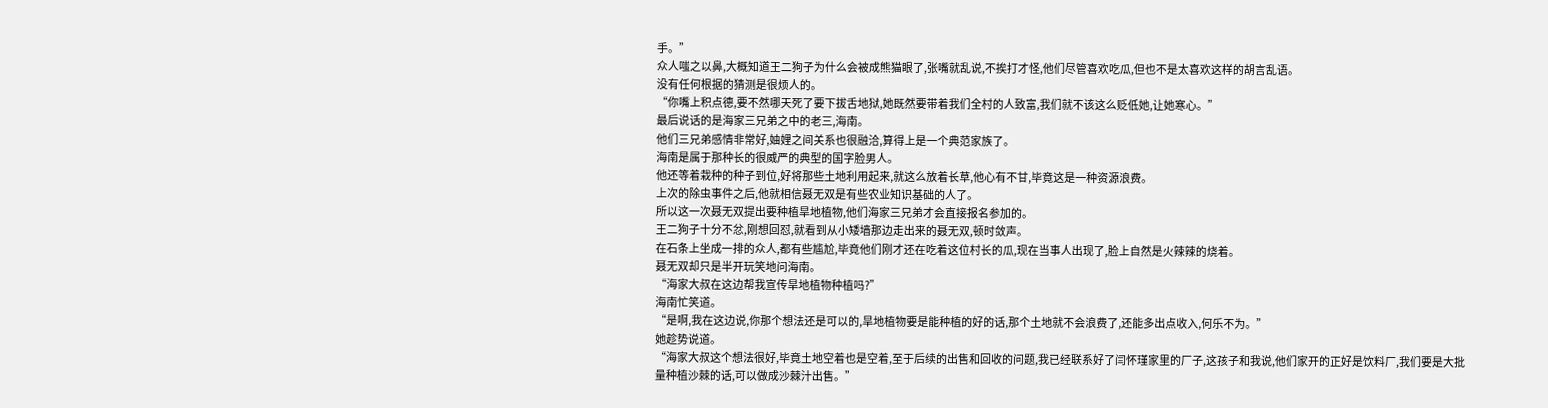手。”
众人嗤之以鼻,大概知道王二狗子为什么会被成熊猫眼了,张嘴就乱说,不挨打才怪,他们尽管喜欢吃瓜,但也不是太喜欢这样的胡言乱语。
没有任何根据的猜测是很烦人的。
“你嘴上积点德,要不然哪天死了要下拔舌地狱,她既然要带着我们全村的人致富,我们就不该这么贬低她,让她寒心。”
最后说话的是海家三兄弟之中的老三,海南。
他们三兄弟感情非常好,妯娌之间关系也很融洽,算得上是一个典范家族了。
海南是属于那种长的很威严的典型的国字脸男人。
他还等着栽种的种子到位,好将那些土地利用起来,就这么放着长草,他心有不甘,毕竟这是一种资源浪费。
上次的除虫事件之后,他就相信聂无双是有些农业知识基础的人了。
所以这一次聂无双提出要种植旱地植物,他们海家三兄弟才会直接报名参加的。
王二狗子十分不忿,刚想回怼,就看到从小矮墙那边走出来的聂无双,顿时敛声。
在石条上坐成一排的众人,都有些尴尬,毕竟他们刚才还在吃着这位村长的瓜,现在当事人出现了,脸上自然是火辣辣的烧着。
聂无双却只是半开玩笑地问海南。
“海家大叔在这边帮我宣传旱地植物种植吗?”
海南忙笑道。
“是啊,我在这边说,你那个想法还是可以的,旱地植物要是能种植的好的话,那个土地就不会浪费了,还能多出点收入,何乐不为。”
她趁势说道。
“海家大叔这个想法很好,毕竟土地空着也是空着,至于后续的出售和回收的问题,我已经联系好了闫怀瑾家里的厂子,这孩子和我说,他们家开的正好是饮料厂,我们要是大批量种植沙棘的话,可以做成沙棘汁出售。”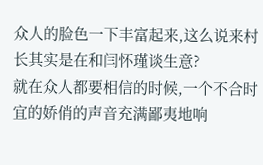众人的脸色一下丰富起来,这么说来村长其实是在和闫怀瑾谈生意?
就在众人都要相信的时候,一个不合时宜的娇俏的声音充满鄙夷地响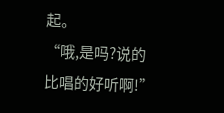起。
“哦,是吗?说的比唱的好听啊!”